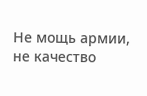Не мощь армии, не качество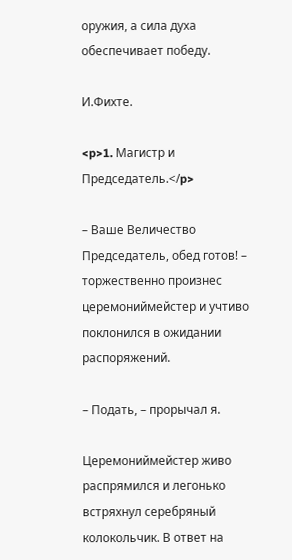оружия, а сила духа обеспечивает победу.

И.Фихте.

<p>1. Магистр и Председатель.</p>

– Ваше Величество Председатель, обед готов! – торжественно произнес церемониймейстер и учтиво поклонился в ожидании распоряжений.

– Подать, – прорычал я.

Церемониймейстер живо распрямился и легонько встряхнул серебряный колокольчик. В ответ на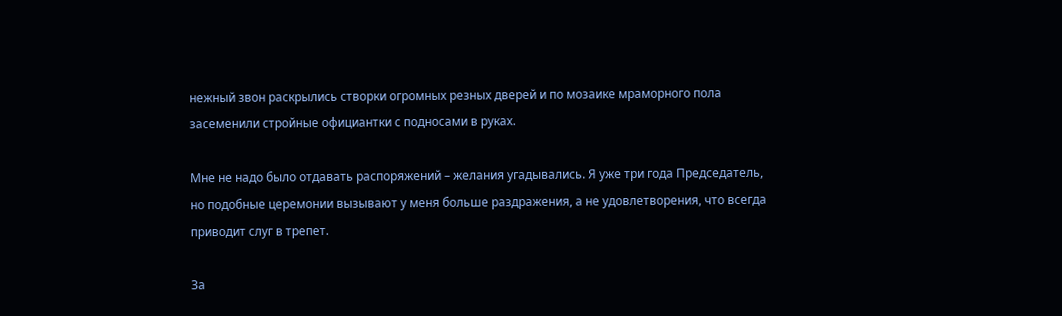нежный звон раскрылись створки огромных резных дверей и по мозаике мраморного пола засеменили стройные официантки с подносами в руках.

Мне не надо было отдавать распоряжений – желания угадывались. Я уже три года Председатель, но подобные церемонии вызывают у меня больше раздражения, а не удовлетворения, что всегда приводит слуг в трепет.

За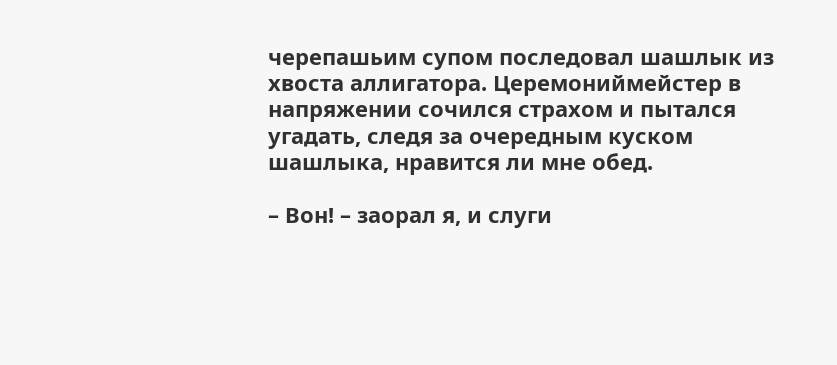черепашьим супом последовал шашлык из хвоста аллигатора. Церемониймейстер в напряжении сочился страхом и пытался угадать, следя за очередным куском шашлыка, нравится ли мне обед.

– Вон! – заорал я, и слуги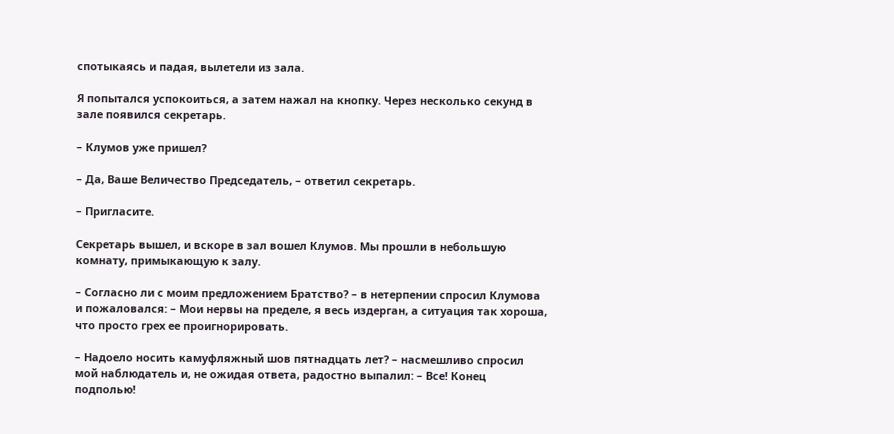спотыкаясь и падая, вылетели из зала.

Я попытался успокоиться, а затем нажал на кнопку. Через несколько секунд в зале появился секретарь.

– Клумов уже пришел?

– Да, Ваше Величество Председатель, – ответил секретарь.

– Пригласите.

Секретарь вышел, и вскоре в зал вошел Клумов. Мы прошли в небольшую комнату, примыкающую к залу.

– Согласно ли с моим предложением Братство? – в нетерпении спросил Клумова и пожаловался: – Мои нервы на пределе, я весь издерган, а ситуация так хороша, что просто грех ее проигнорировать.

– Надоело носить камуфляжный шов пятнадцать лет? – насмешливо спросил мой наблюдатель и, не ожидая ответа, радостно выпалил: – Все! Конец подполью!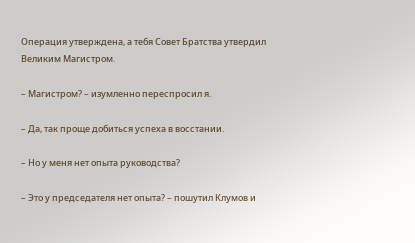Операция утверждена, а тебя Совет Братства утвердил Великим Магистром.

– Магистром? – изумленно переспросил я.

– Да, так проще добиться успеха в восстании.

– Но у меня нет опыта руководства?

– Это у председателя нет опыта? – пошутил Клумов и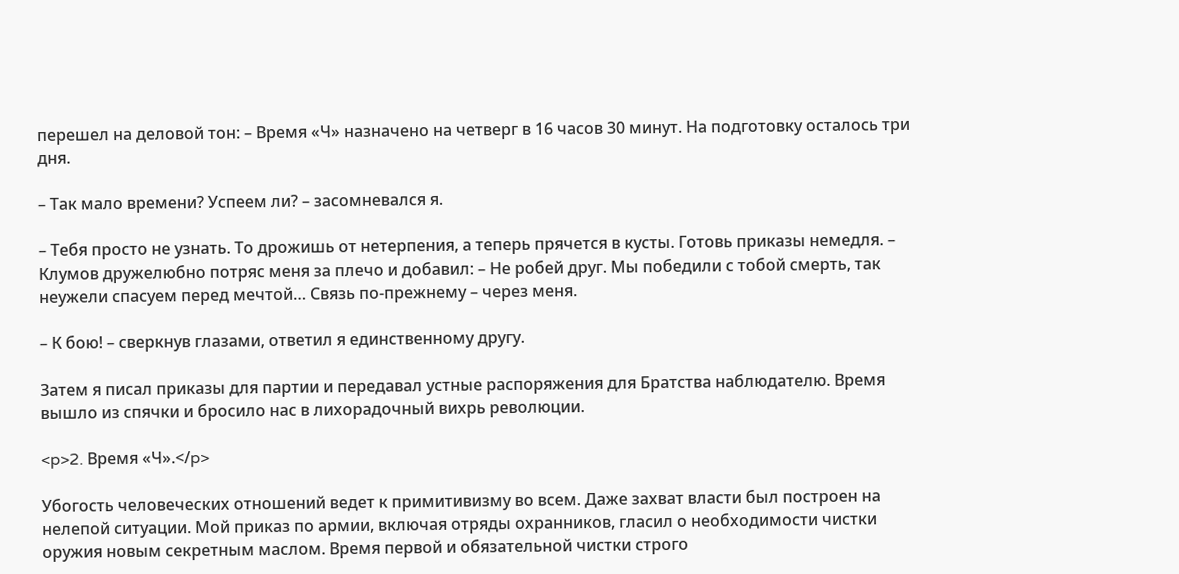перешел на деловой тон: – Время «Ч» назначено на четверг в 16 часов 30 минут. На подготовку осталось три дня.

– Так мало времени? Успеем ли? – засомневался я.

– Тебя просто не узнать. То дрожишь от нетерпения, а теперь прячется в кусты. Готовь приказы немедля. – Клумов дружелюбно потряс меня за плечо и добавил: – Не робей друг. Мы победили с тобой смерть, так неужели спасуем перед мечтой… Связь по-прежнему – через меня.

– К бою! – сверкнув глазами, ответил я единственному другу.

Затем я писал приказы для партии и передавал устные распоряжения для Братства наблюдателю. Время вышло из спячки и бросило нас в лихорадочный вихрь революции.

<p>2. Время «Ч».</p>

Убогость человеческих отношений ведет к примитивизму во всем. Даже захват власти был построен на нелепой ситуации. Мой приказ по армии, включая отряды охранников, гласил о необходимости чистки оружия новым секретным маслом. Время первой и обязательной чистки строго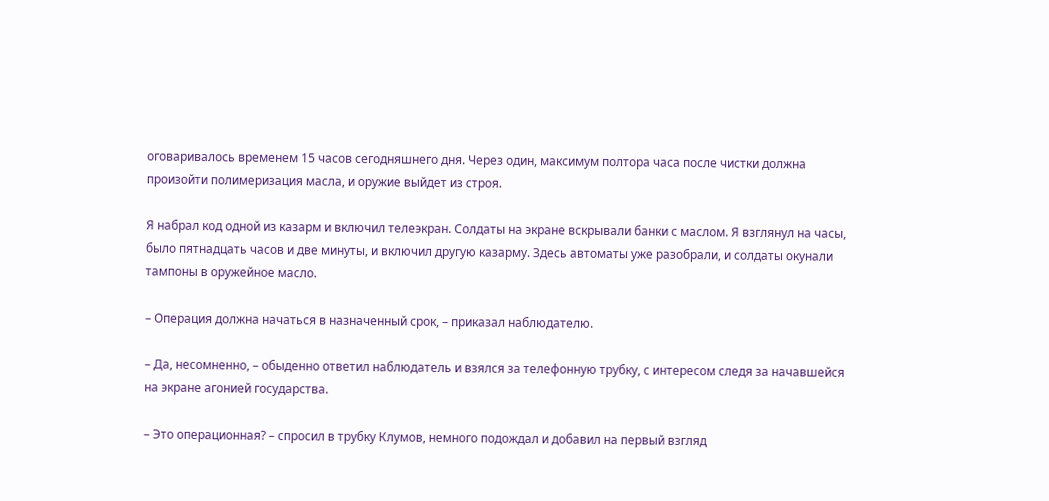оговаривалось временем 15 часов сегодняшнего дня. Через один, максимум полтора часа после чистки должна произойти полимеризация масла, и оружие выйдет из строя.

Я набрал код одной из казарм и включил телеэкран. Солдаты на экране вскрывали банки с маслом. Я взглянул на часы, было пятнадцать часов и две минуты, и включил другую казарму. Здесь автоматы уже разобрали, и солдаты окунали тампоны в оружейное масло.

– Операция должна начаться в назначенный срок, – приказал наблюдателю.

– Да, несомненно, – обыденно ответил наблюдатель и взялся за телефонную трубку, с интересом следя за начавшейся на экране агонией государства.

– Это операционная? – спросил в трубку Клумов, немного подождал и добавил на первый взгляд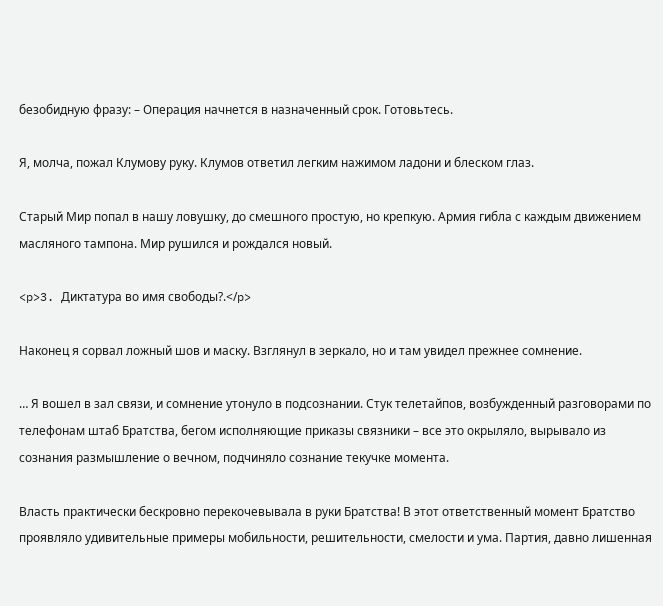безобидную фразу: – Операция начнется в назначенный срок. Готовьтесь.

Я, молча, пожал Клумову руку. Клумов ответил легким нажимом ладони и блеском глаз.

Старый Мир попал в нашу ловушку, до смешного простую, но крепкую. Армия гибла с каждым движением масляного тампона. Мир рушился и рождался новый.

<p>3. Диктатура во имя свободы?.</p>

Наконец я сорвал ложный шов и маску. Взглянул в зеркало, но и там увидел прежнее сомнение.

… Я вошел в зал связи, и сомнение утонуло в подсознании. Стук телетайпов, возбужденный разговорами по телефонам штаб Братства, бегом исполняющие приказы связники – все это окрыляло, вырывало из сознания размышление о вечном, подчиняло сознание текучке момента.

Власть практически бескровно перекочевывала в руки Братства! В этот ответственный момент Братство проявляло удивительные примеры мобильности, решительности, смелости и ума. Партия, давно лишенная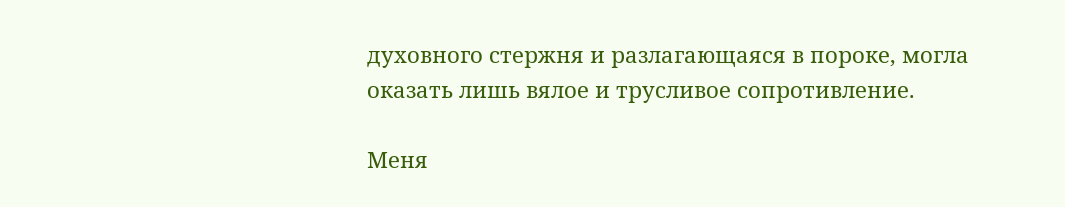духовного стержня и разлагающаяся в пороке, могла оказать лишь вялое и трусливое сопротивление.

Меня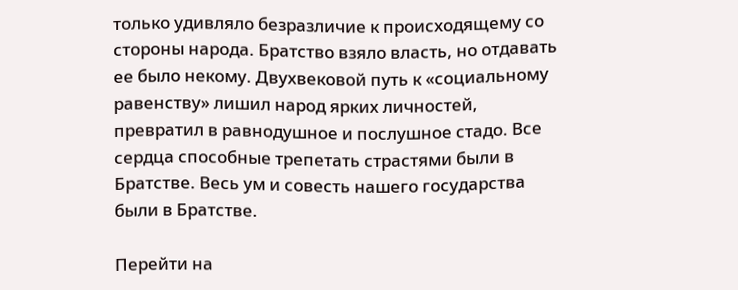только удивляло безразличие к происходящему со стороны народа. Братство взяло власть, но отдавать ее было некому. Двухвековой путь к «социальному равенству» лишил народ ярких личностей, превратил в равнодушное и послушное стадо. Все сердца способные трепетать страстями были в Братстве. Весь ум и совесть нашего государства были в Братстве.

Перейти на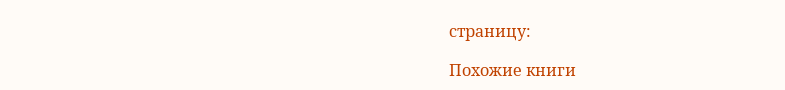страницу:

Похожие книги